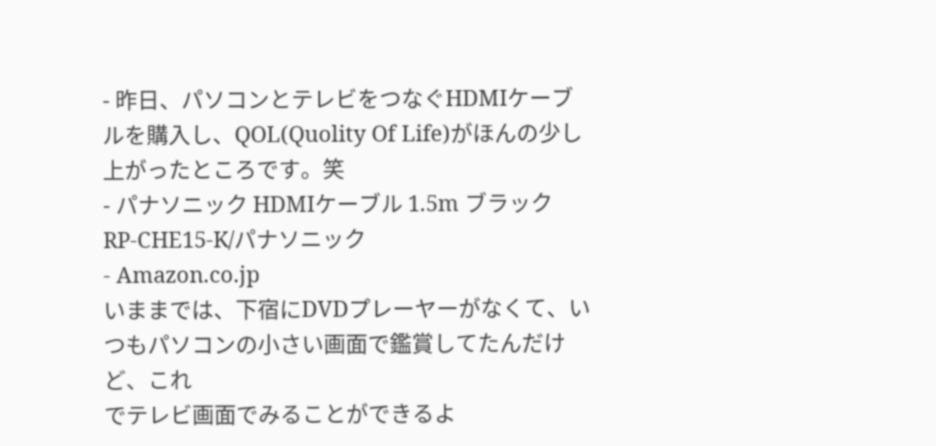- 昨日、パソコンとテレビをつなぐHDMIケーブルを購入し、QOL(Quolity Of Life)がほんの少し上がったところです。笑
- パナソニック HDMIケーブル 1.5m ブラック RP-CHE15-K/パナソニック
- Amazon.co.jp
いままでは、下宿にDVDプレーヤーがなくて、いつもパソコンの小さい画面で鑑賞してたんだけど、これ
でテレビ画面でみることができるよ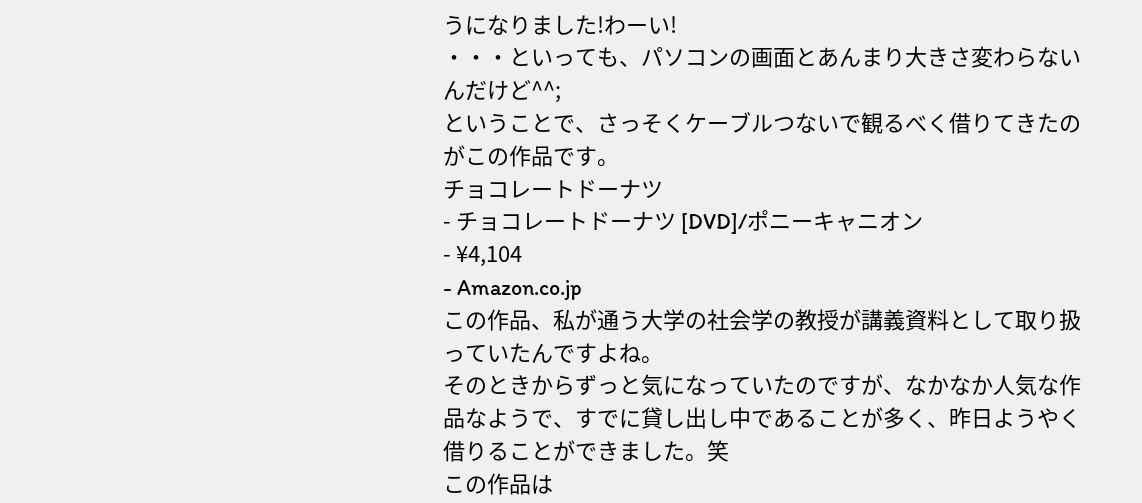うになりました!わーい!
・・・といっても、パソコンの画面とあんまり大きさ変わらないんだけど^^;
ということで、さっそくケーブルつないで観るべく借りてきたのがこの作品です。
チョコレートドーナツ
- チョコレートドーナツ [DVD]/ポニーキャニオン
- ¥4,104
- Amazon.co.jp
この作品、私が通う大学の社会学の教授が講義資料として取り扱っていたんですよね。
そのときからずっと気になっていたのですが、なかなか人気な作品なようで、すでに貸し出し中であることが多く、昨日ようやく借りることができました。笑
この作品は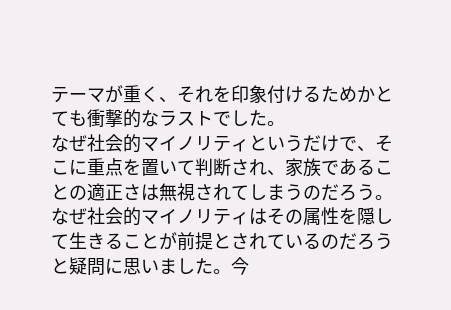テーマが重く、それを印象付けるためかとても衝撃的なラストでした。
なぜ社会的マイノリティというだけで、そこに重点を置いて判断され、家族であることの適正さは無視されてしまうのだろう。
なぜ社会的マイノリティはその属性を隠して生きることが前提とされているのだろうと疑問に思いました。今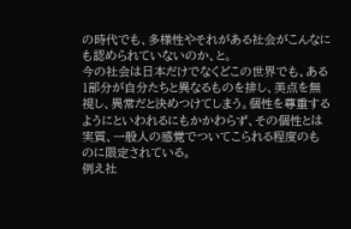の時代でも、多様性やそれがある社会がこんなにも認められていないのか、と。
今の社会は日本だけでなくどこの世界でも、ある1部分が自分たちと異なるものを排し、美点を無視し、異常だと決めつけてしまう。個性を尊重するようにといわれるにもかかわらず、その個性とは実質、一般人の感覚でついてこられる程度のものに限定されている。
例え社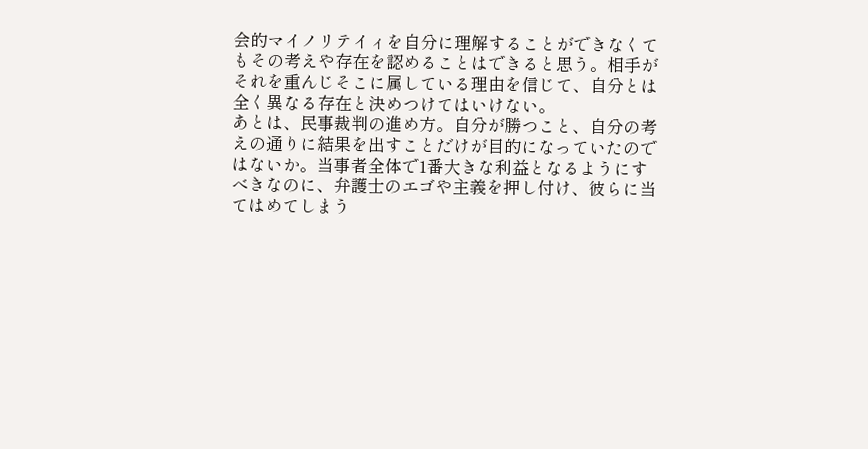会的マイノリテイィを自分に理解することができなくてもその考えや存在を認めることはできると思う。相手がそれを重んじそこに属している理由を信じて、自分とは全く異なる存在と決めつけてはいけない。
あとは、民事裁判の進め方。自分が勝つこと、自分の考えの通りに結果を出すことだけが目的になっていたのではないか。当事者全体で1番大きな利益となるようにすべきなのに、弁護士のエゴや主義を押し付け、彼らに当てはめてしまう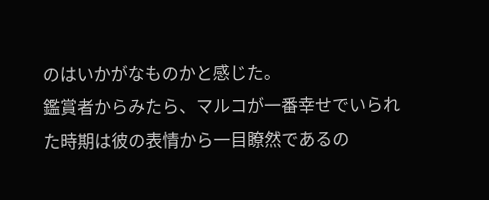のはいかがなものかと感じた。
鑑賞者からみたら、マルコが一番幸せでいられた時期は彼の表情から一目瞭然であるの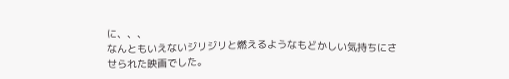に、、、
なんともいえないジリジリと燃えるようなもどかしい気持ちにさせられた映画でした。